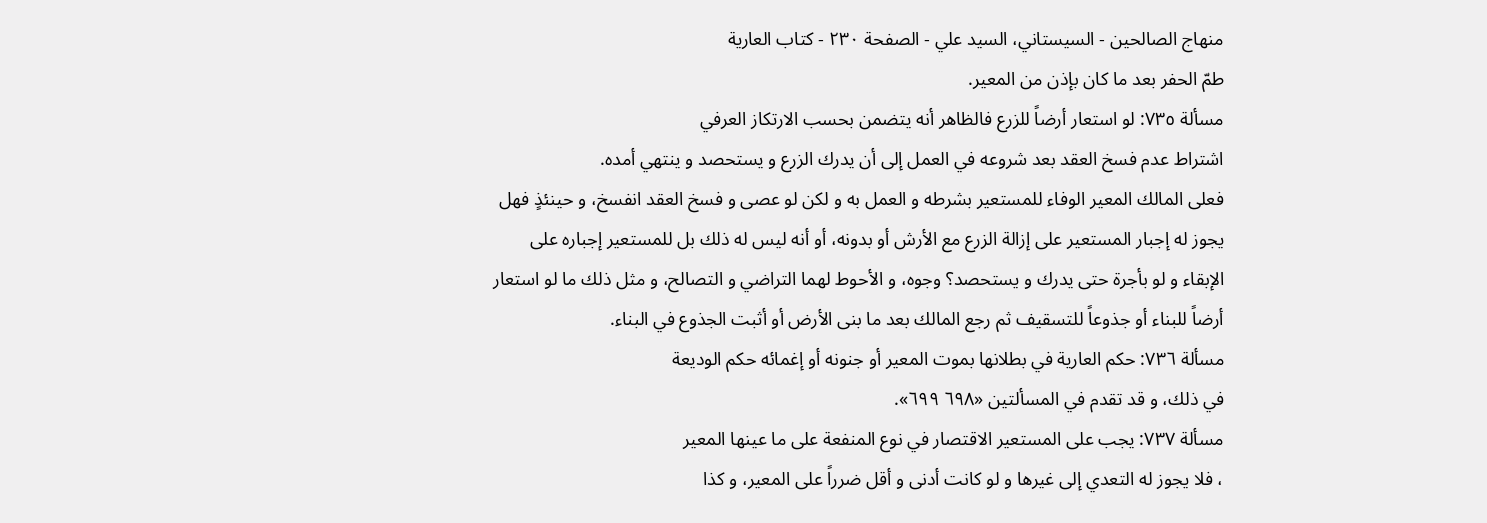منهاج الصالحين - السيستاني، السيد علي - الصفحة ٢٣٠ - كتاب العارية
طمّ الحفر بعد ما كان بإذن من المعير.
مسألة ٧٣٥: لو استعار أرضاً للزرع فالظاهر أنه يتضمن بحسب الارتكاز العرفي
اشتراط عدم فسخ العقد بعد شروعه في العمل إلى أن يدرك الزرع و يستحصد و ينتهي أمده.
فعلى المالك المعير الوفاء للمستعير بشرطه و العمل به و لكن لو عصى و فسخ العقد انفسخ، و حينئذٍ فهل يجوز له إجبار المستعير على إزالة الزرع مع الأرش أو بدونه، أو أنه ليس له ذلك بل للمستعير إجباره على الإبقاء و لو بأجرة حتى يدرك و يستحصد؟ وجوه، و الأحوط لهما التراضي و التصالح، و مثل ذلك ما لو استعار أرضاً للبناء أو جذوعاً للتسقيف ثم رجع المالك بعد ما بنى الأرض أو أثبت الجذوع في البناء.
مسألة ٧٣٦: حكم العارية في بطلانها بموت المعير أو جنونه أو إغمائه حكم الوديعة
في ذلك، و قد تقدم في المسألتين «٦٩٨ ٦٩٩».
مسألة ٧٣٧: يجب على المستعير الاقتصار في نوع المنفعة على ما عينها المعير
، فلا يجوز له التعدي إلى غيرها و لو كانت أدنى و أقل ضرراً على المعير، و كذا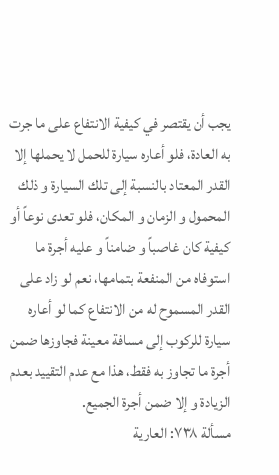يجب أن يقتصر في كيفية الانتفاع على ما جرت به العادة، فلو أعاره سيارة للحمل لا يحملها إلا القدر المعتاد بالنسبة إلى تلك السيارة و ذلك المحمول و الزمان و المكان، فلو تعدى نوعاً أو كيفية كان غاصباً و ضامناً و عليه أجرة ما استوفاه من المنفعة بتمامها، نعم لو زاد على القدر المسموح له من الانتفاع كما لو أعاره سيارة للركوب إلى مسافة معينة فجاوزها ضمن أجرة ما تجاوز به فقط، هذا مع عدم التقييد بعدم الزيادة و إلا ضمن أجرة الجميع.
مسألة ٧٣٨: العارية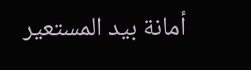أمانة بيد المستعير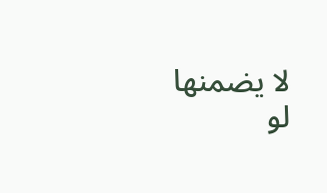لا يضمنها لو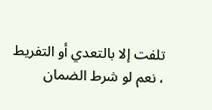تلفت إلا بالتعدي أو التفريط
، نعم لو شرط الضمان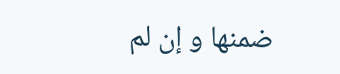ضمنها و إن لم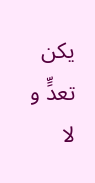يكن تعدٍّ و لا